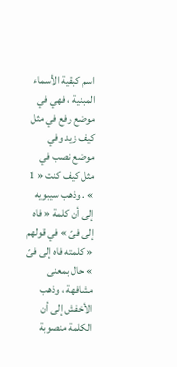اسم كبقية الأسماء المبنية ، فهي في موضع رفع في مثل كيف زيد وفي موضع نصب في مثل كيف كنت « 1 » . وذهب سيبويه إلى أن كلمة « فاه إلى فىّ » في قولهم « كلمته فاه إلى فىّ » حال بمعنى مشافهة ، وذهب الأخفش إلى أن الكلمة منصوبة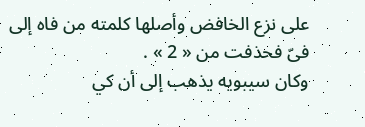على نزع الخافض وأصلها كلمته من فاه إلى فىّ فحذفت من « 2 » .
وكان سيبويه يذهب إلى أن كي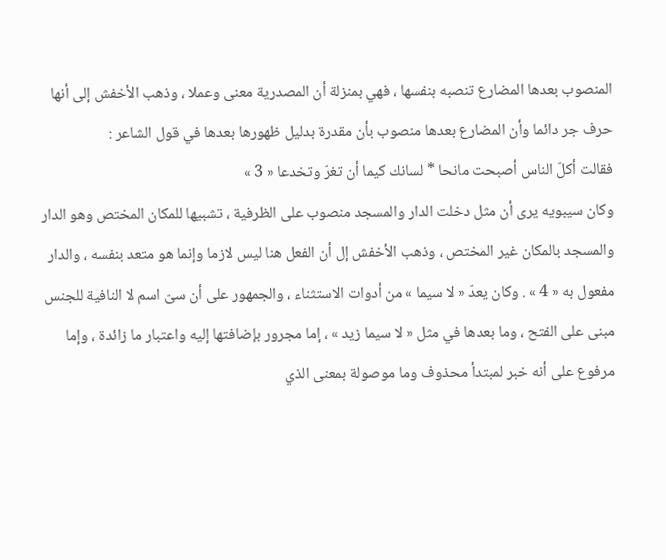المنصوب بعدها المضارع تنصبه بنفسها ، فهي بمنزلة أن المصدرية معنى وعملا ، وذهب الأخفش إلى أنها حرف جر دائما وأن المضارع بعدها منصوب بأن مقدرة بدليل ظهورها بعدها في قول الشاعر :
فقالت أكلّ الناس أصبحت مانحا * لسانك كيما أن تغرّ وتخدعا « 3 »
وكان سيبويه يرى أن مثل دخلت الدار والمسجد منصوب على الظرفية ، تشبيها للمكان المختص وهو الدار والمسجد بالمكان غير المختص ، وذهب الأخفش إل أن الفعل هنا ليس لازما وإنما هو متعد بنفسه ، والدار مفعول به « 4 » . وكان يعدّ « لا سيما » من أدوات الاستثناء ، والجمهور على أن سىّ اسم لا النافية للجنس مبنى على الفتح ، وما بعدها في مثل « لا سيما زيد » ، إما مجرور بإضافتها إليه واعتبار ما زائدة ، وإما مرفوع على أنه خبر لمبتدأ محذوف وما موصولة بمعنى الذي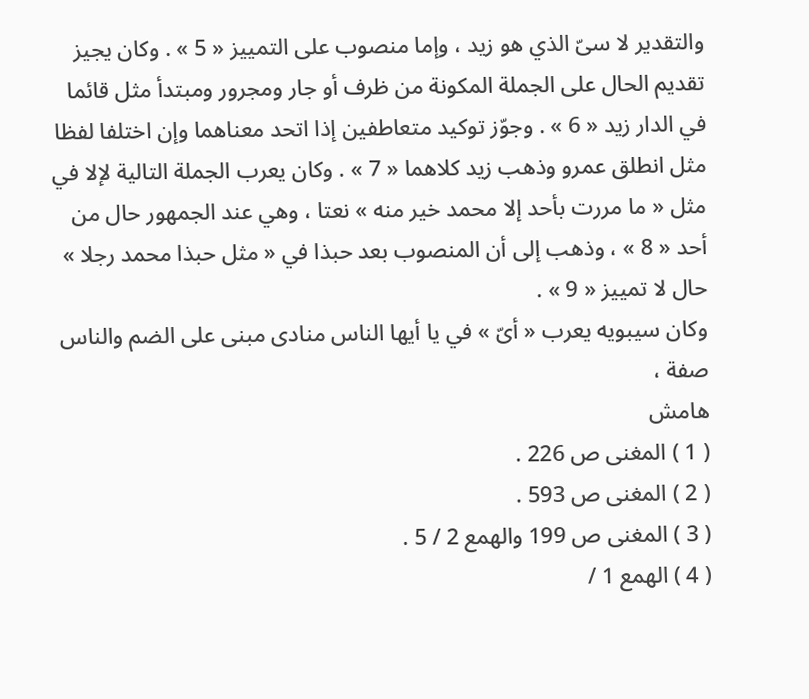والتقدير لا سىّ الذي هو زيد ، وإما منصوب على التمييز « 5 » . وكان يجيز تقديم الحال على الجملة المكونة من ظرف أو جار ومجرور ومبتدأ مثل قائما في الدار زيد « 6 » . وجوّز توكيد متعاطفين إذا اتحد معناهما وإن اختلفا لفظا مثل انطلق عمرو وذهب زيد كلاهما « 7 » . وكان يعرب الجملة التالية لإلا في مثل « ما مررت بأحد إلا محمد خير منه » نعتا ، وهي عند الجمهور حال من أحد « 8 » ، وذهب إلى أن المنصوب بعد حبذا في « مثل حبذا محمد رجلا » حال لا تمييز « 9 » .
وكان سيبويه يعرب « أىّ » في يا أيها الناس منادى مبنى على الضم والناس صفة ،
هامش
( 1 ) المغنى ص 226 .
( 2 ) المغنى ص 593 .
( 3 ) المغنى ص 199 والهمع 2 / 5 .
( 4 ) الهمع 1 /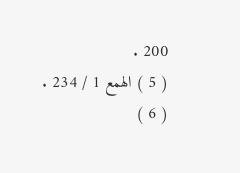200 .
( 5 ) الهمع 1 / 234 .
( 6 )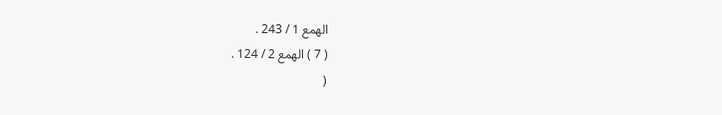الهمع 1 / 243 .
( 7 ) الهمع 2 / 124 .
(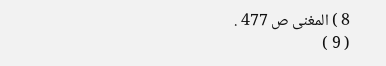8 ) المغنى ص 477 .
( 9 )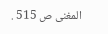المغنى ص 515 .